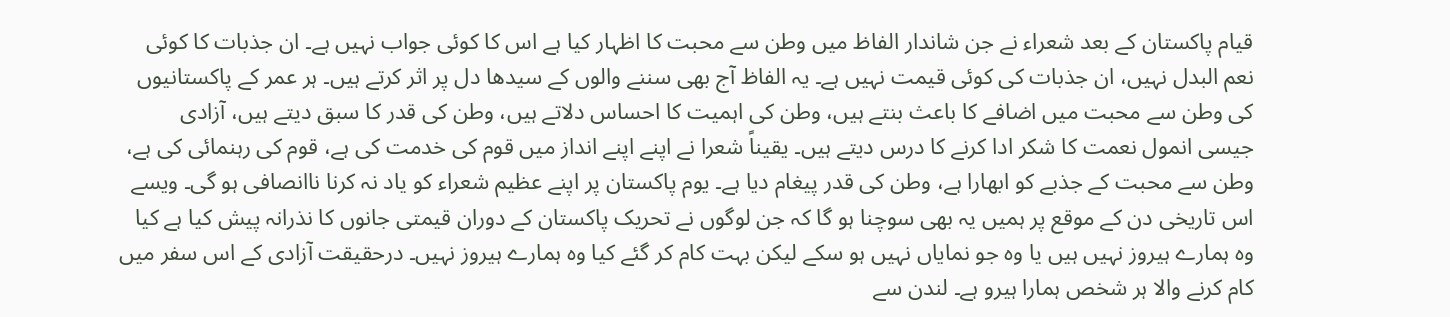قیام پاکستان کے بعد شعراء نے جن شاندار الفاظ میں وطن سے محبت کا اظہار کیا ہے اس کا کوئی جواب نہیں ہے۔ ان جذبات کا کوئی نعم البدل نہیں، ان جذبات کی کوئی قیمت نہیں ہے۔ یہ الفاظ آج بھی سننے والوں کے سیدھا دل پر اثر کرتے ہیں۔ ہر عمر کے پاکستانیوں کی وطن سے محبت میں اضافے کا باعث بنتے ہیں، وطن کی اہمیت کا احساس دلاتے ہیں، وطن کی قدر کا سبق دیتے ہیں، آزادی جیسی انمول نعمت کا شکر ادا کرنے کا درس دیتے ہیں۔ یقیناً شعرا نے اپنے اپنے انداز میں قوم کی خدمت کی ہے، قوم کی رہنمائی کی ہے، وطن سے محبت کے جذبے کو ابھارا ہے، وطن کی قدر پیغام دیا ہے۔ یوم پاکستان پر اپنے عظیم شعراء کو یاد نہ کرنا ناانصافی ہو گی۔ ویسے اس تاریخی دن کے موقع پر ہمیں یہ بھی سوچنا ہو گا کہ جن لوگوں نے تحریک پاکستان کے دوران قیمتی جانوں کا نذرانہ پیش کیا ہے کیا وہ ہمارے ہیروز نہیں ہیں یا وہ جو نمایاں نہیں ہو سکے لیکن بہت کام کر گئے کیا وہ ہمارے ہیروز نہیں۔ درحقیقت آزادی کے اس سفر میں کام کرنے والا ہر شخص ہمارا ہیرو ہے۔ لندن سے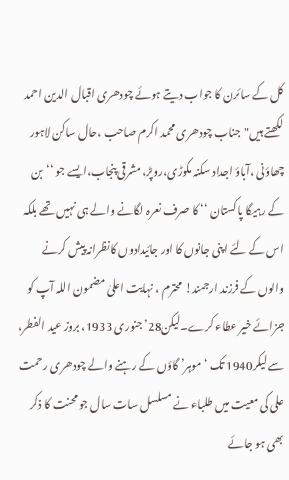کل کے سائرن کا جواب دیتے ہوئے چودھری اقبال الدین احمد لکھتے ہیں"جناب چودھری محمد اکرم صاحب ،حال ساکن لاہور چھاؤنی ،آباؤ اجداد سکنہ مکوڑی،روپڑ، مشرقی پنجاب،ایسے جو ‘‘بن کے رہیگا پاکستان ‘‘ کا صرف نعرہ لگانے والے ہی نہیں تھے بلکہ اس کے لئے اپنی جانوں کا اور جائیدادوں کانظرانہ پیش کرنے والوں کے فرزند ارجمند! محترم ، نہایت اعلیٰ مضمون اللہ آپ کو جزائے خیر عطاء کرے۔لیکن28’جنوری 1933، بروز عید الفطر، سے لیکر1940 تک ‘موہر’ گاؤں کے رہنے والے چودھری رحمت علی کی معیت میں طلباء نے مسلسل سات سال جو محنت کا ذکر بھی ہو جائے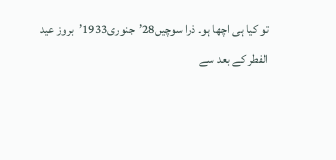تو کیا ہی اچھا ہو۔ ذرا سوچیں28’جنوری1933’بروز عید الفطر کے بعد سے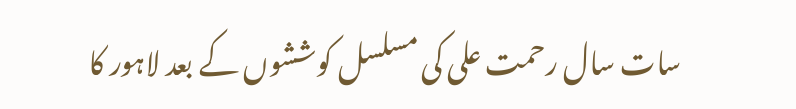سات سال رحمت علی کی مسلسل کوششوں کے بعد لاہور کا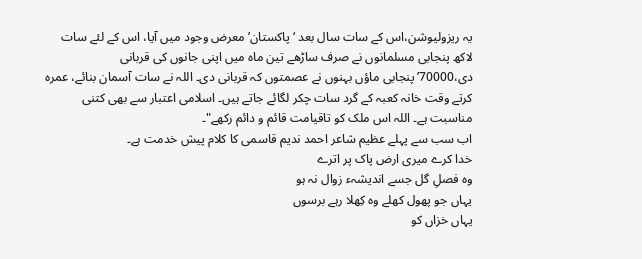یہ ریزولیوشن،اس کے سات سال بعد ‘پاکستان’ معرض وجود میں آیا، اس کے لئے سات لاکھ پنجابی مسلمانوں نے صرف ساڑھے تین ماہ میں اپنی جانوں کی قربانی دی،70000’پنجابی ماؤں بہنوں نے عصمتوں کہ قربانی دی۔ اللہ نے سات آسمان بنائے، عمرہ کرتے وقت خانہ کعبہ کے گرد سات چکر لگائے جاتے ہیں۔ اسلامی اعتبار سے بھی کتنی مناسبت ہے۔ اللہ اس ملک کو تاقیامت قائم و دائم رکھے"۔
اب سب سے پہلے عظیم شاعر احمد ندیم قاسمی کا کلام پیش خدمت ہے۔
خدا کرے میری ارض پاک پر اترے
وہ فصلِ گل جسے اندیشہء زوال نہ ہو
یہاں جو پھول کھلے وہ کِھلا رہے برسوں
یہاں خزاں کو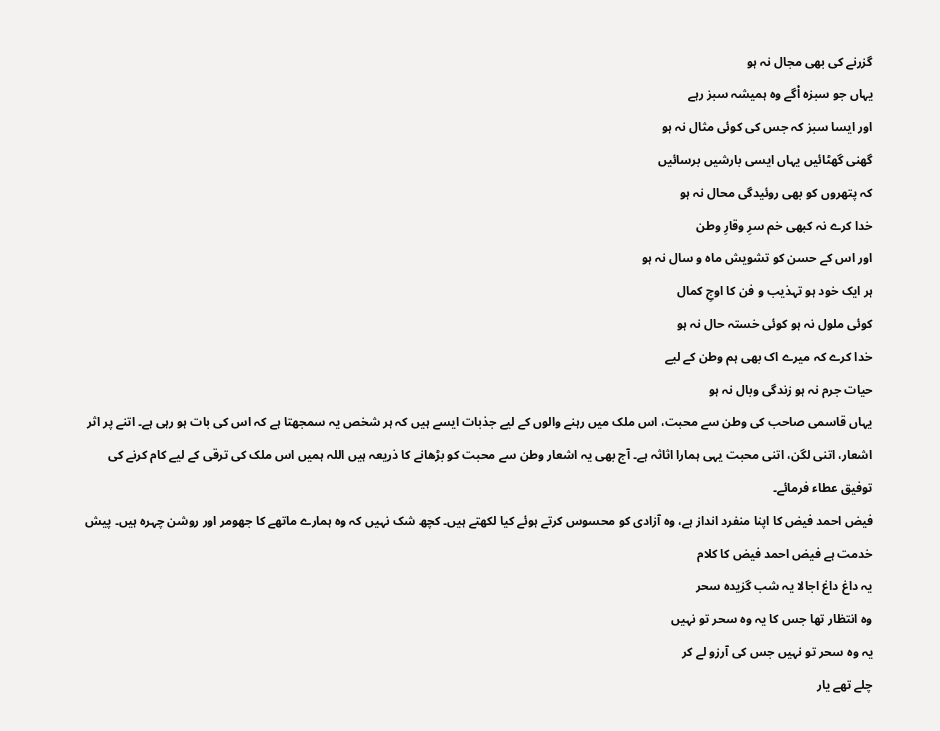گزرنے کی بھی مجال نہ ہو
یہاں جو سبزہ اْگے وہ ہمیشہ سبز رہے
اور ایسا سبز کہ جس کی کوئی مثال نہ ہو
گھنی گھٹائیں یہاں ایسی بارشیں برسائیں
کہ پتھروں کو بھی روئیدگی محال نہ ہو
خدا کرے نہ کبھی خم سرِ وقارِ وطن
اور اس کے حسن کو تشویش ماہ و سال نہ ہو
ہر ایک خود ہو تہذیب و فن کا اوجِ کمال
کوئی ملول نہ ہو کوئی خستہ حال نہ ہو
خدا کرے کہ میرے اک بھی ہم وطن کے لیے
حیات جرم نہ ہو زندگی وبال نہ ہو
یہاں قاسمی صاحب کی وطن سے محبت، اس ملک میں رہنے والوں کے لیے جذبات ایسے ہیں کہ ہر شخص یہ سمجھتا ہے کہ اس کی بات ہو رہی ہے۔ اتنے پر اثر اشعار، اتنی لگن، اتنی محبت یہی ہمارا اثاثہ ہے۔ آج بھی یہ اشعار وطن سے محبت کو بڑھانے کا ذریعہ ہیں اللہ ہمیں اس ملک کی ترقی کے لیے کام کرنے کی توفیق عطاء فرمائے۔
فیض احمد فیض کا اپنا منفرد انداز ہے، وہ آزادی کو محسوس کرتے ہوئے کیا لکھتے ہیں۔ کچھ شک نہیں کہ وہ ہمارے ماتھے کا جھومر اور روشن چہرہ ہیں۔ پیش خدمت ہے فیض احمد فیض کا کلام
یہ داغ داغ اجالا یہ شب گزیدہ سحر
وہ انتظار تھا جس کا یہ وہ سحر تو نہیں
یہ وہ سحر تو نہیں جس کی آرزو لے کر
چلے تھے یار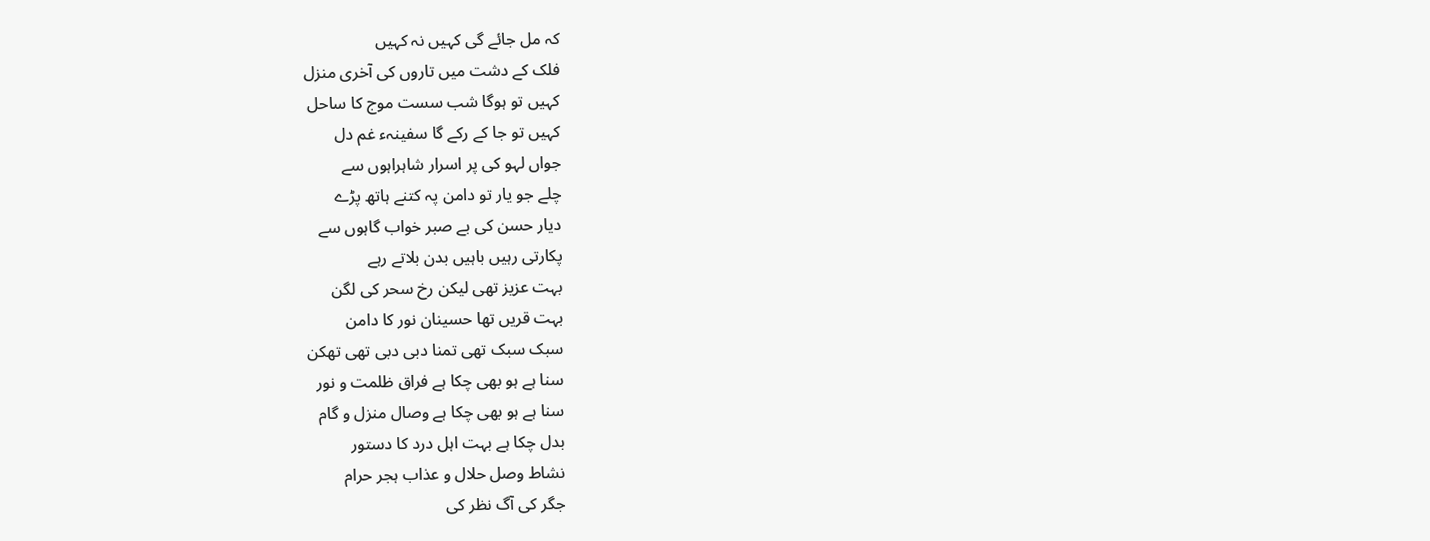کہ مل جائے گی کہیں نہ کہیں
فلک کے دشت میں تاروں کی آخری منزل
کہیں تو ہوگا شب سست موج کا ساحل
کہیں تو جا کے رکے گا سفینہء غم دل
جواں لہو کی پر اسرار شاہراہوں سے
چلے جو یار تو دامن پہ کتنے ہاتھ پڑے
دیار حسن کی بے صبر خواب گاہوں سے
پکارتی رہیں باہیں بدن بلاتے رہے
بہت عزیز تھی لیکن رخ سحر کی لگن
بہت قریں تھا حسینان نور کا دامن
سبک سبک تھی تمنا دبی دبی تھی تھکن
سنا ہے ہو بھی چکا ہے فراق ظلمت و نور
سنا ہے ہو بھی چکا ہے وصال منزل و گام
بدل چکا ہے بہت اہل درد کا دستور
نشاط وصل حلال و عذاب ہجر حرام
جگر کی آگ نظر کی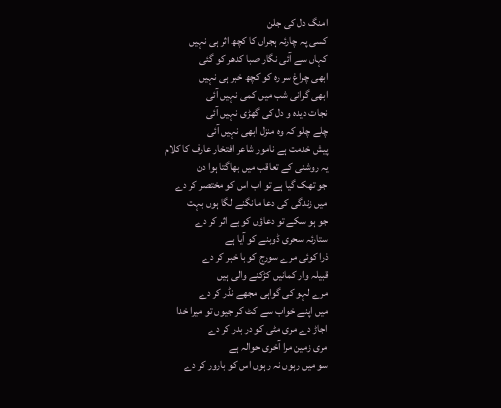امنگ دل کی جلن
کسی پہ چارئہ ہجراں کا کچھ اثر ہی نہیں
کہاں سے آئی نگار صبا کدھر کو گئی
ابھی چراغ سر رہ کو کچھ خبر ہی نہیں
ابھی گرانی شب میں کمی نہیں آئی
نجات دیدہ و دل کی گھڑی نہیں آئی
چلے چلو کہ وہ منزل ابھی نہیں آئی
پیش خدمت ہے نامور شاعر افتخار عارف کا کلام
یہ روشنی کے تعاقب میں بھاگتا ہوا دن
جو تھک گیا ہے تو اب اس کو مختصر کر دے
میں زندگی کی دعا مانگنے لگا ہوں بہت
جو ہو سکے تو دعاؤں کو بے اثر کر دے
ستارئہ سحری ڈوبنے کو آیا ہے
ذرا کوئی مرے سورج کو با خبر کر دے
قبیلہ وار کمانیں کڑکنے والی ہیں
مرے لہو کی گواہی مجھے نڈر کر دے
میں اپنے خواب سے کٹ کر جیوں تو میرا خدا
اجاڑ دے مری مٹی کو در بدر کر دے
مری زمین مرا آخری حوالہ ہے
سو میں رہوں نہ رہوں اس کو بارور کر دے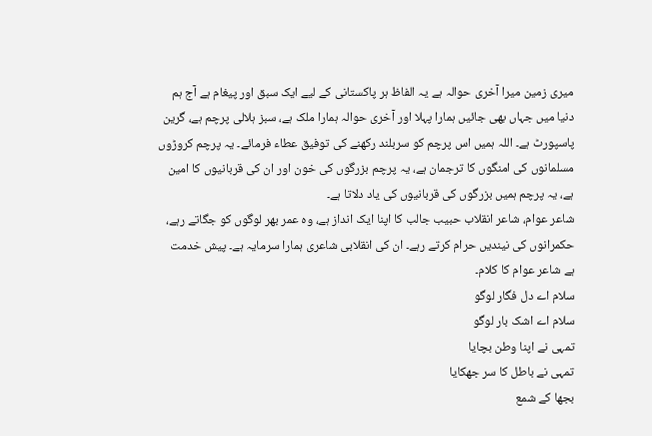میری زمین میرا آخری حوالہ ہے یہ الفاظ ہر پاکستانی کے لیے ایک سبق اور پیغام ہے آج ہم دنیا میں جہاں بھی جائیں ہمارا پہلا اور آخری حوالہ ہمارا ملک ہے، سبز ہلالی پرچم ہے، گرین پاسپورٹ ہے۔ اللہ ہمیں اس پرچم کو سربلند رکھنے کی توفیق عطاء فرمائے۔ یہ پرچم کروڑوں مسلمانوں کی امنگوں کا ترجمان ہے، یہ پرچم بزرگوں کی خون اور ان کی قربانیوں کا امین ہے، یہ پرچم ہمیں بزرگوں کی قربانیوں کی یاد دلاتا ہے۔
شاعر عوام، شاعر انقلاب حبیب جالب کا اپنا ایک انداز ہے، وہ عمر بھر لوگوں کو جگاتے رہے، حکمرانوں کی نیندیں حرام کرتے رہے۔ ان کی انقلابی شاعری ہمارا سرمایہ ہے۔ پیش خدمت ہے شاعر عوام کا کلام۔
سلام اے دل فگار لوگو
سلام اے اشک بار لوگو
تمہی نے اپنا وطن بچایا
تمہی نے باطل کا سر جھکایا
بجھا کے شمع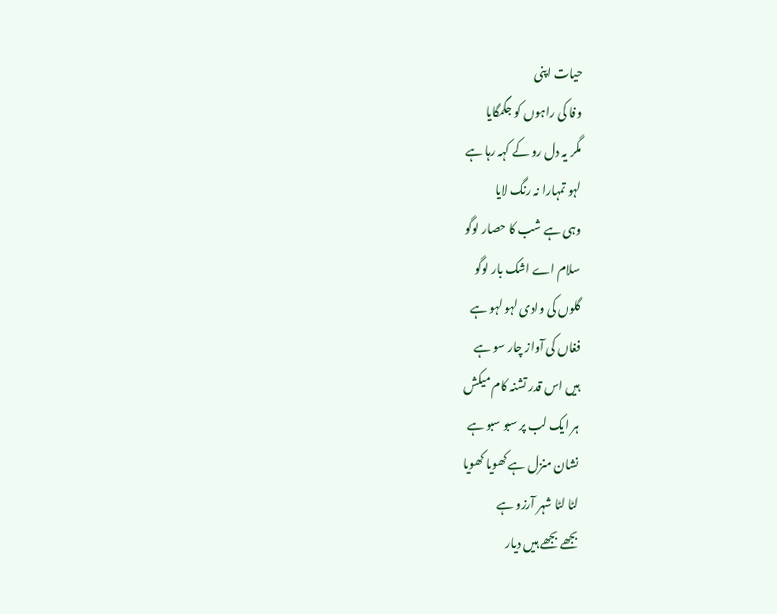حیات اپنی
وفا کی راہوں کو جگمگایا
مگر یہ دل رو کے کہہ رہا ہے
لہو تمہارا نہ رنگ لایا
وہی ہے شب کا حصار لوگو
سلام اے اشک بار لوگو
گلوں کی وادی لہو لہو ہے
فغاں کی آواز چار سو ہے
ہیں اس قدر تشنہ کام میکش
ہر ایک لب پر سبو سبو ہے
نشان منزل ہے کھویا کھویا
لٹا لٹا شہر آرزو ہے
بجھے بجھے ہیں دیار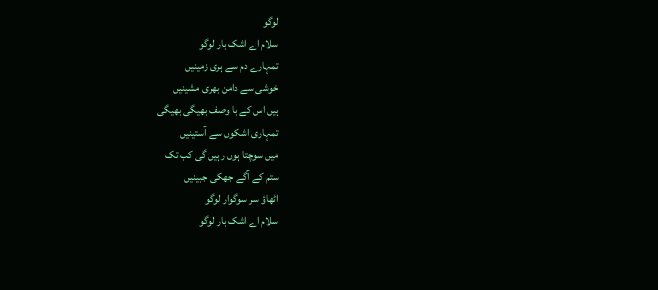لوگو
سلام اے اشک بار لوگو
تمہارے دم سے ہری زمینیں
خوشی سے دامن بھری مشینیں
ہیں اس کے با وصف بھیگی بھیگی
تمہاری اشکوں سے آستینیں
میں سوچتا ہوں رہیں گی کب تک
ستم کے آگے جھکی جبینیں
اٹھاؤ سر سوگوار لوگو
سلام اے اشک بار لوگو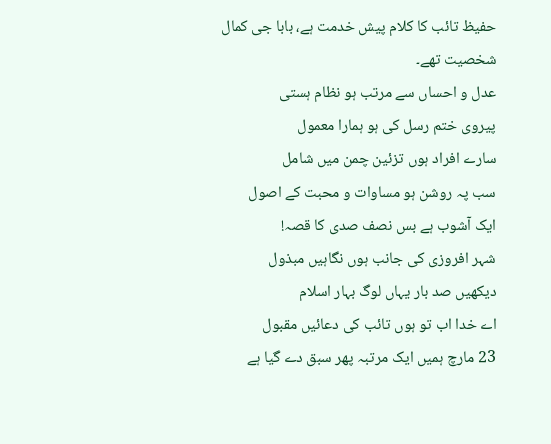حفیظ تائب کا کلام پیش خدمت ہے، بابا جی کمال شخصیت تھے۔
عدل و احساں سے مرتب ہو نظام ہستی
پیروی ختم رسل کی ہو ہمارا معمول
سارے افراد ہوں تزئین چمن میں شامل
سب پہ روشن ہو مساوات و محبت کے اصول
ایک آشوب ہے بس نصف صدی کا قصہ!
شہر افروزی کی جانب ہوں نگاہیں مبذول
دیکھیں صد بار یہاں لوگ بہار اسلام
اے خدا اب تو ہوں تائب کی دعائیں مقبول
23 مارچ ہمیں ایک مرتبہ پھر سبق دے گیا ہے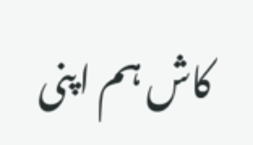کاش ہم اپنی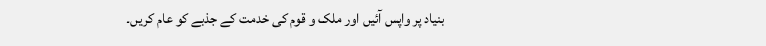بنیاد پر واپس آئیں اور ملک و قوم کی خدمت کے جذبے کو عام کریں۔